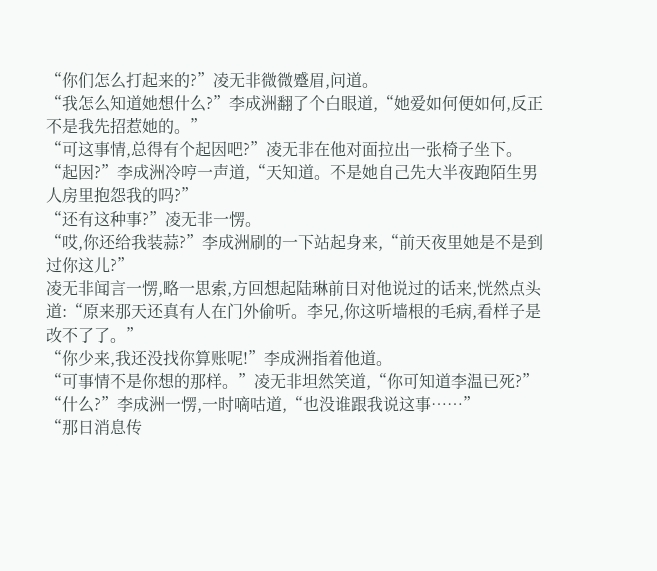“你们怎么打起来的?”凌无非微微蹙眉,问道。
“我怎么知道她想什么?”李成洲翻了个白眼道,“她爱如何便如何,反正不是我先招惹她的。”
“可这事情,总得有个起因吧?”凌无非在他对面拉出一张椅子坐下。
“起因?”李成洲冷哼一声道,“天知道。不是她自己先大半夜跑陌生男人房里抱怨我的吗?”
“还有这种事?”凌无非一愣。
“哎,你还给我装蒜?”李成洲刷的一下站起身来,“前天夜里她是不是到过你这儿?”
凌无非闻言一愣,略一思索,方回想起陆琳前日对他说过的话来,恍然点头道:“原来那天还真有人在门外偷听。李兄,你这听墙根的毛病,看样子是改不了了。”
“你少来,我还没找你算账呢!”李成洲指着他道。
“可事情不是你想的那样。”凌无非坦然笑道,“你可知道李温已死?”
“什么?”李成洲一愣,一时嘀咕道,“也没谁跟我说这事……”
“那日消息传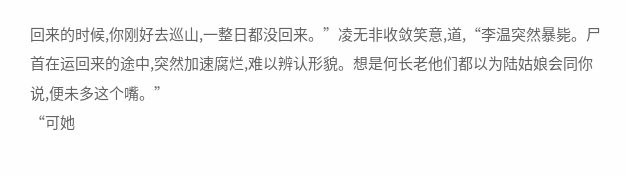回来的时候,你刚好去巡山,一整日都没回来。”凌无非收敛笑意,道,“李温突然暴毙。尸首在运回来的途中,突然加速腐烂,难以辨认形貌。想是何长老他们都以为陆姑娘会同你说,便未多这个嘴。”
“可她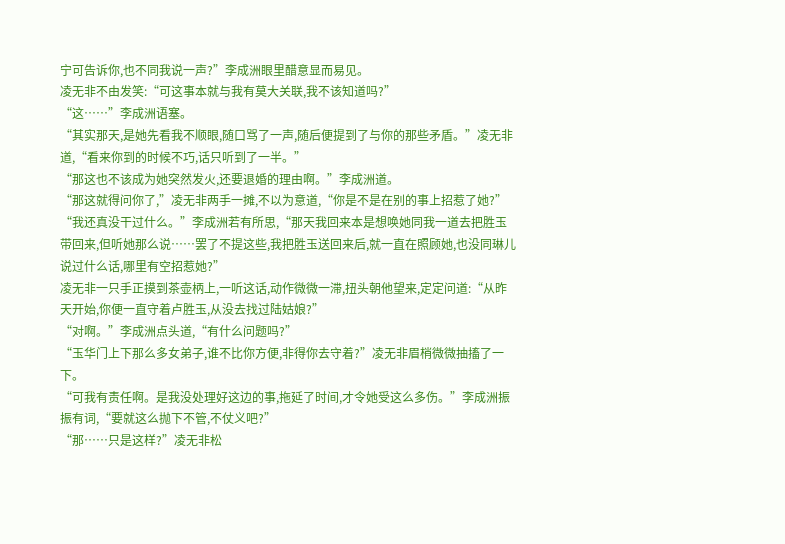宁可告诉你,也不同我说一声?”李成洲眼里醋意显而易见。
凌无非不由发笑:“可这事本就与我有莫大关联,我不该知道吗?”
“这……”李成洲语塞。
“其实那天,是她先看我不顺眼,随口骂了一声,随后便提到了与你的那些矛盾。”凌无非道,“看来你到的时候不巧,话只听到了一半。”
“那这也不该成为她突然发火,还要退婚的理由啊。”李成洲道。
“那这就得问你了,”凌无非两手一摊,不以为意道,“你是不是在别的事上招惹了她?”
“我还真没干过什么。”李成洲若有所思,“那天我回来本是想唤她同我一道去把胜玉带回来,但听她那么说……罢了不提这些,我把胜玉送回来后,就一直在照顾她,也没同琳儿说过什么话,哪里有空招惹她?”
凌无非一只手正摸到茶壶柄上,一听这话,动作微微一滞,扭头朝他望来,定定问道:“从昨天开始,你便一直守着卢胜玉,从没去找过陆姑娘?”
“对啊。”李成洲点头道,“有什么问题吗?”
“玉华门上下那么多女弟子,谁不比你方便,非得你去守着?”凌无非眉梢微微抽搐了一下。
“可我有责任啊。是我没处理好这边的事,拖延了时间,才令她受这么多伤。”李成洲振振有词,“要就这么抛下不管,不仗义吧?”
“那……只是这样?”凌无非松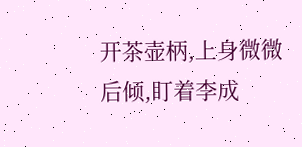开茶壶柄,上身微微后倾,盯着李成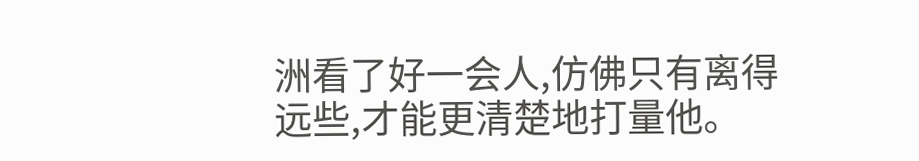洲看了好一会人,仿佛只有离得远些,才能更清楚地打量他。